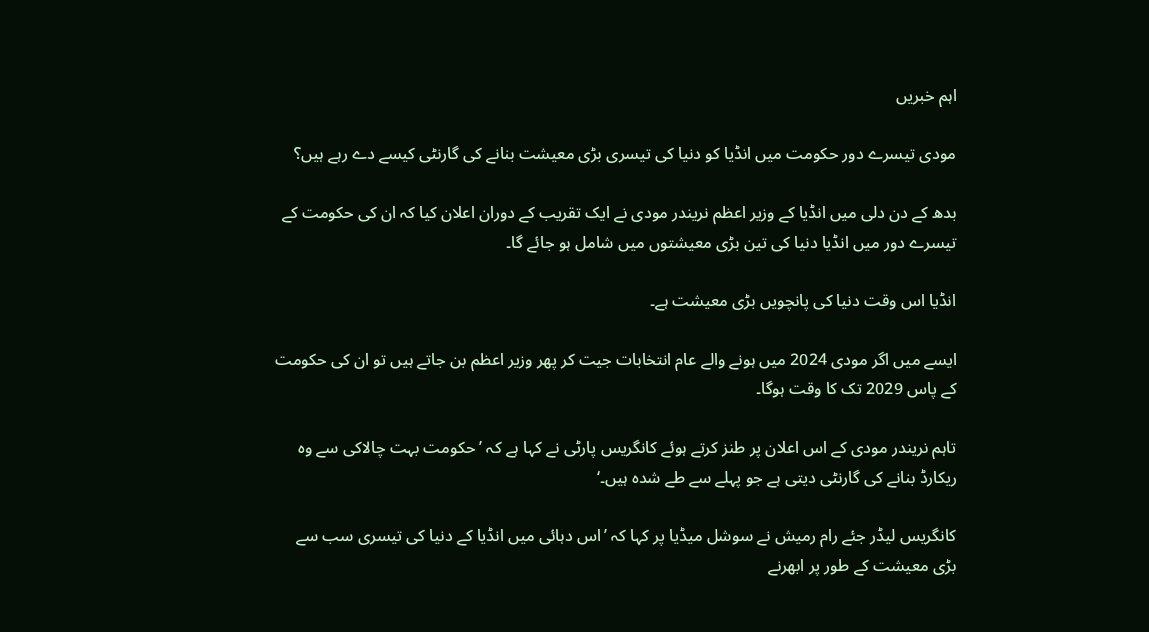اہم خبریں

مودی تیسرے دور حکومت میں انڈیا کو دنیا کی تیسری بڑی معیشت بنانے کی گارنٹی کیسے دے رہے ہیں؟

بدھ کے دن دلی میں انڈیا کے وزیر اعظم نریندر مودی نے ایک تقریب کے دوران اعلان کیا کہ ان کی حکومت کے تیسرے دور میں انڈیا دنیا کی تین بڑی معیشتوں میں شامل ہو جائے گا۔

انڈیا اس وقت دنیا کی پانچویں بڑی معیشت ہے۔

ایسے میں اگر مودی 2024 میں ہونے والے عام انتخابات جیت کر پھر وزیر اعظم بن جاتے ہیں تو ان کی حکومت کے پاس 2029 تک کا وقت ہوگا۔

تاہم نریندر مودی کے اس اعلان پر طنز کرتے ہوئے کانگریس پارٹی نے کہا ہے کہ ’حکومت بہت چالاکی سے وہ ریکارڈ بنانے کی گارنٹی دیتی ہے جو پہلے سے طے شدہ ہیں۔‘

کانگریس لیڈر جئے رام رمیش نے سوشل میڈیا پر کہا کہ ’اس دہائی میں انڈیا کے دنیا کی تیسری سب سے بڑی معیشت کے طور پر ابھرنے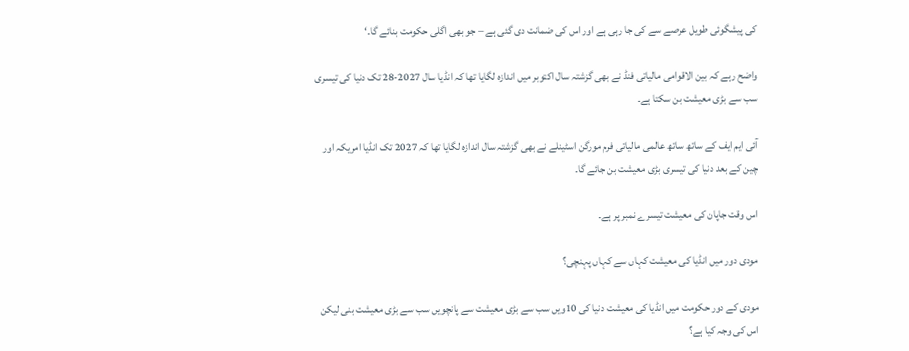کی پیشگوئی طویل عرصے سے کی جا رہی ہے اور اس کی ضمانت دی گئی ہے – جو بھی اگلی حکومت بنائے گا۔‘

واضح رہے کہ بین الاقوامی مالیاتی فنڈ نے بھی گزشتہ سال اکتوبر میں اندازہ لگایا تھا کہ انڈیا سال 2027-28 تک دنیا کی تیسری سب سے بڑی معیشت بن سکتا ہے۔

آئی ایم ایف کے ساتھ ساتھ عالمی مالیاتی فرم مورگن اسٹینلے نے بھی گزشتہ سال اندازہ لگایا تھا کہ 2027 تک انڈیا امریکہ اور چین کے بعد دنیا کی تیسری بڑی معیشت بن جائے گا۔

اس وقت جاپان کی معیشت تیسرے نمبر پر ہے۔

مودی دور میں انڈیا کی معیشت کہاں سے کہاں پہنچی؟

مودی کے دور حکومت میں انڈیا کی معیشت دنیا کی 10ویں سب سے بڑی معیشت سے پانچویں سب سے بڑی معیشت بنی لیکن اس کی وجہ کیا ہے؟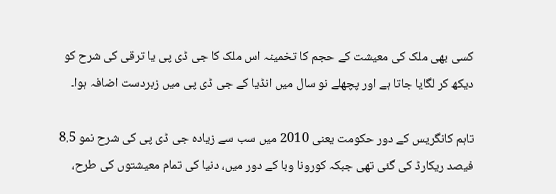کسی بھی ملک کی معیشت کے حجم کا تخمینہ اس ملک کا جی ڈی پی یا ترقی کی شرح کو دیکھ کر لگایا جاتا ہے اور پچھلے نو سال میں انڈیا کے جی ڈی پی میں زبردست اضافہ ہوا۔

تاہم کانگریس کے دور حکومت یعنی 2010 میں سب سے زیادہ جی ڈی پی کی شرح نمو 8.5 فیصد ریکارڈ کی گئی تھی جبکہ کورونا وبا کے دور میں، دنیا کی تمام معیشتوں کی طرح،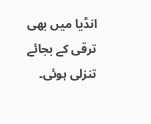انڈیا میں بھی ترقی کے بجائے تنزلی ہوئی۔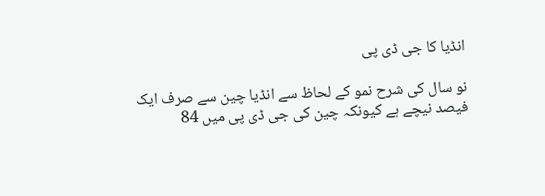انڈیا کا جی ڈی پی

نو سال کی شرح نمو کے لحاظ سے انڈیا چین سے صرف ایک فیصد نیچے ہے کیونکہ چین کی جی ڈی پی میں 84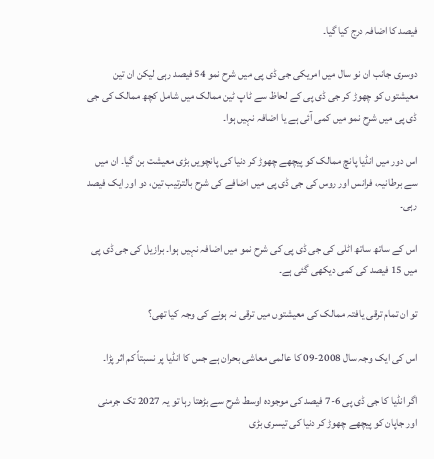فیصد کا اضافہ درج کیا گیا۔

دوسری جانب ان نو سال میں امریکی جی ڈی پی میں شرح نمو 54 فیصد رہی لیکن ان تین معیشتوں کو چھوڑ کر جی ڈی پی کے لحاظ سے ٹاپ ٹین ممالک میں شامل کچھ ممالک کی جی ڈی پی میں شرح نمو میں کمی آئی ہے یا اضافہ نہیں ہوا۔

اس دور میں انڈیا پانچ ممالک کو پیچھے چھوڑ کر دنیا کی پانچویں بڑی معیشت بن گیا۔ ان میں سے برطانیہ، فرانس اور روس کی جی ڈی پی میں اضافے کی شرح بالترتیب تین، دو اور ایک فیصد رہی۔

اس کے ساتھ ساتھ اٹلی کی جی ڈی پی کی شرح نمو میں اضافہ نہیں ہوا۔ برازیل کی جی ڈی پی میں 15 فیصد کی کمی دیکھی گئی ہے۔

تو ان تمام ترقی یافتہ ممالک کی معیشتوں میں ترقی نہ ہونے کی وجہ کیا تھی؟

اس کی ایک وجہ سال 2008-09 کا عالمی معاشی بحران ہے جس کا انڈیا پر نسبتاً کم اثر پڑا۔

اگر انڈیا کا جی ڈی پی 6-7 فیصد کی موجودہ اوسط شرح سے بڑھتا رہا تو یہ 2027 تک جرمنی اور جاپان کو پیچھے چھوڑ کر دنیا کی تیسری بڑی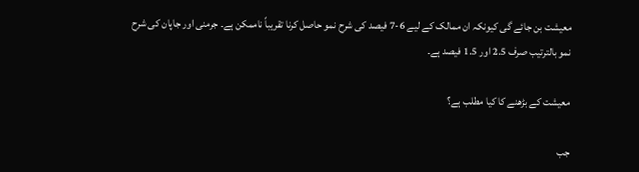معیشت بن جائے گی کیونکہ ان ممالک کے لیے 6-7 فیصد کی شرح نمو حاصل کرنا تقریباً ناممکن ہے۔ جرمنی اور جاپان کی شرح نمو بالترتیب صرف 2.5 اور 1.5 فیصد ہے۔

معیشت کے بڑھنے کا کیا مطلب ہے؟

جب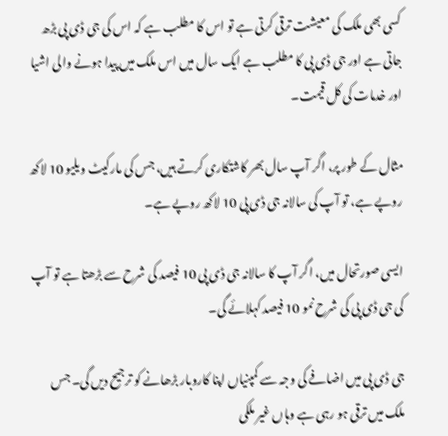کسی بھی ملک کی معیشت ترقی کرتی ہے تو اس کا مطلب ہے کہ اس کی جی ڈی پی بڑھ جاتی ہے اور جی ڈی پی کا مطلب ہے ایک سال میں اس ملک میں پیدا ہونے والی اشیا اور خدمات کی کل قیمت۔

مثال کے طور پر، اگر آپ سال بھر کاشتکاری کرتے ہیں، جس کی مارکیٹ ویلیو 10 لاکھ روپے ہے، تو آپ کی سالانہ جی ڈی پی 10 لاکھ روپے ہے۔

ایسی صورتحال میں، اگر آپ کا سالانہ جی ڈی پی 10 فیصد کی شرح سے بڑھتا ہے تو آپ کی جی ڈی پی کی شرح نمو 10 فیصد کہلائے گی۔

جی ڈی پی میں اضافے کی وجہ سے کمپنیاں اپنا کاروبار بڑھانے کو ترجیح دیں گی۔ جس ملک میں ترقی ہو رہی ہے وہاں غیر ملکی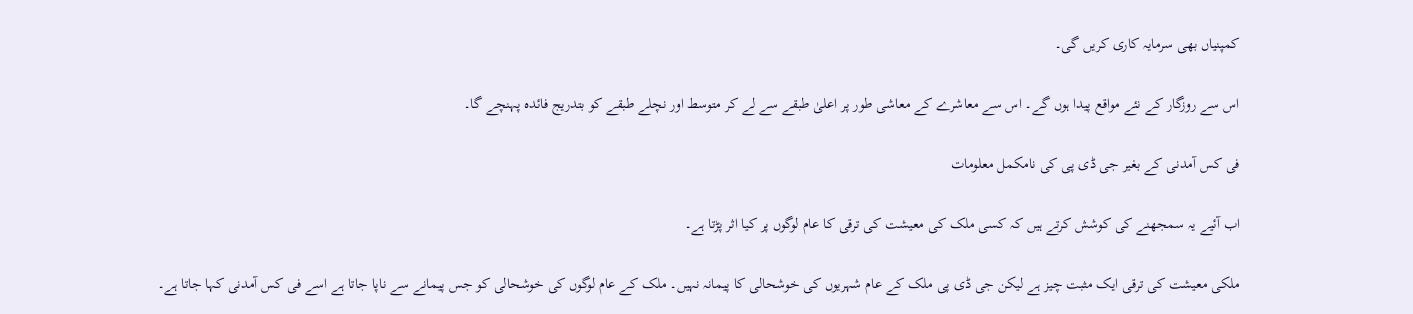کمپنیاں بھی سرمایہ کاری کریں گی۔

اس سے روزگار کے نئے مواقع پیدا ہوں گے۔ اس سے معاشرے کے معاشی طور پر اعلیٰ طبقے سے لے کر متوسط اور نچلے طبقے کو بتدریج فائدہ پہنچے گا۔

فی کس آمدنی کے بغیر جی ڈی پی کی نامکمل معلومات

اب آئیے یہ سمجھنے کی کوشش کرتے ہیں کہ کسی ملک کی معیشت کی ترقی کا عام لوگوں پر کیا اثر پڑتا ہے۔

ملکی معیشت کی ترقی ایک مثبت چیز ہے لیکن جی ڈی پی ملک کے عام شہریوں کی خوشحالی کا پیمانہ نہیں۔ ملک کے عام لوگوں کی خوشحالی کو جس پیمانے سے ناپا جاتا ہے اسے فی کس آمدنی کہا جاتا ہے۔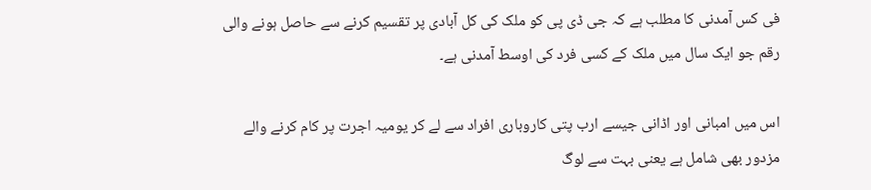فی کس آمدنی کا مطلب ہے کہ جی ڈی پی کو ملک کی کل آبادی پر تقسیم کرنے سے حاصل ہونے والی رقم جو ایک سال میں ملک کے کسی فرد کی اوسط آمدنی ہے۔

اس میں امبانی اور اڈانی جیسے ارب پتی کاروباری افراد سے لے کر یومیہ اجرت پر کام کرنے والے مزدور بھی شامل ہے یعنی بہت سے لوگ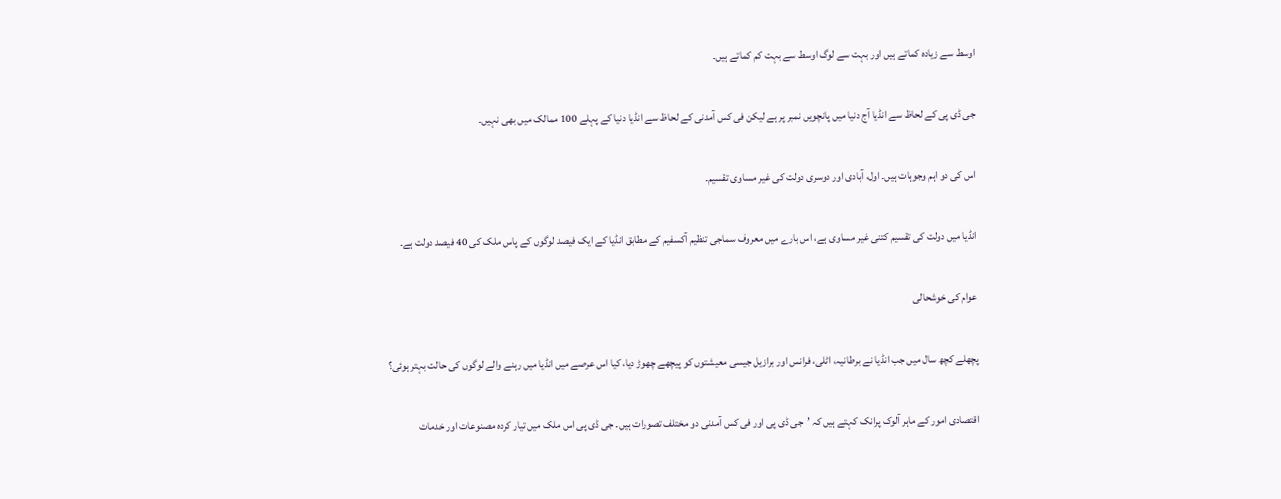اوسط سے زیادہ کماتے ہیں اور بہت سے لوگ اوسط سے بہت کم کماتے ہیں۔

جی ڈی پی کے لحاظ سے انڈیا آج دنیا میں پانچویں نمبر پر ہے لیکن فی کس آمدنی کے لحاظ سے انڈیا دنیا کے پہلے 100 ممالک میں بھی نہیں۔

اس کی دو اہم وجوہات ہیں۔ اول، آبادی اور دوسری دولت کی غیر مساوی تقسیم۔

انڈیا میں دولت کی تقسیم کتنی غیر مساوی ہے، اس بارے میں معروف سماجی تنظیم آکسفیم کے مطابق انڈیا کے ایک فیصد لوگوں کے پاس ملک کی 40 فیصد دولت ہے۔

عوام کی خوشحالی

پچھلے کچھ سال میں جب انڈیا نے برطانیہ، اٹلی، فرانس اور برازیل جیسی معیشتوں کو پیچھے چھوڑ دیا، کیا اس عرصے میں انڈیا میں رہنے والے لوگوں کی حالت بہتر ہوئی؟

اقتصادی امور کے ماہر آلوک پرانک کہتے ہیں کہ ’جی ڈی پی اور فی کس آمدنی دو مختلف تصورات ہیں۔ جی ڈی پی اس ملک میں تیار کردہ مصنوعات اور خدمات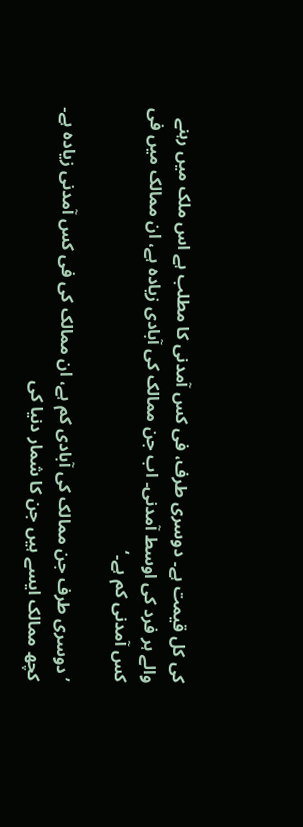کی کل قیمت ہے۔ دوسری طرف، فی کس آمدنی کا مطلب ہے اس ملک میں رہنے والے ہر فرد کی اوسط آمدنی۔ اب جن ممالک کی آبادی زیادہ ہے، ان ممالک میں فی کس آمدنی کم ہے۔‘

’دوسری طرف جن ممالک کی آبادی کم ہے، ان ممالک کی فی کس آمدنی زیادہ ہے۔ کچھ ممالک ایسے ہیں جن کا شمار دنیا کی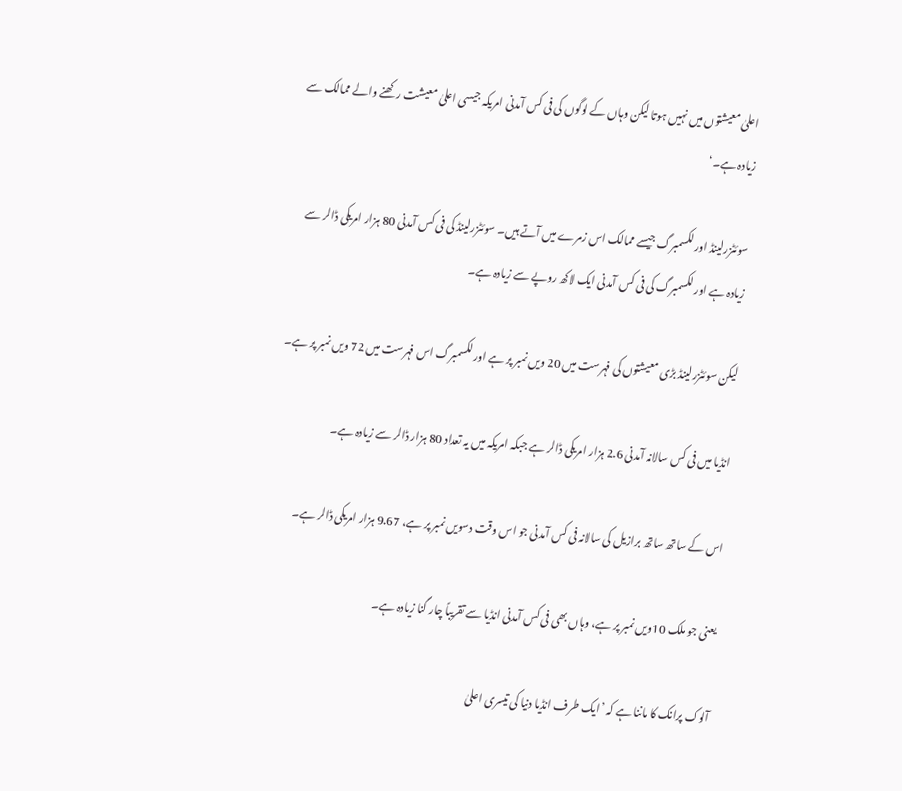اعلیٰ معیشتوں میں نہیں ہوتا لیکن وہاں کے لوگوں کی فی کس آمدنی امریکہ جیسی اعلیٰ معیشت رکھنے والے ممالک سے زیادہ ہے۔‘

سوئٹزرلینڈ اور لکسمبرگ جیسے ممالک اس زمرے میں آتے ہیں۔ سوئٹزرلینڈ کی فی کس آمدنی 80 ہزار امریکی ڈالر سے زیادہ ہے اور لکسمبرگ کی فی کس آمدنی ایک لاکھ روپے سے زیادہ ہے۔

لیکن سوئٹزرلینڈ بڑی معیشتوں کی فہرست میں 20 ویں نمبر پر ہے اور لکسمبرگ اس فہرست میں 72 ویں نمبر پر ہے۔

انڈیا میں فی کس سالانہ آمدنی 2.6 ہزار امریکی ڈالر ہے جبکہ امریکہ میں یہ تعداد 80 ہزار ڈالر سے زیادہ ہے۔

اس کے ساتھ ساتھ برازیل کی سالانہ فی کس آمدنی جو اس وقت دسویں نمبر پر ہے، 9.67 ہزار امریکی ڈالر ہے۔

یعنی جو ملک 10ویں نمبر پر ہے، وہاں بھی فی کس آمدنی انڈیا سے تقریباً چار گنا زیادہ ہے۔

آلوک پرانک کا ماننا ہے کہ ’ایک طرف انڈیا دنیا کی تیسری اعلیٰ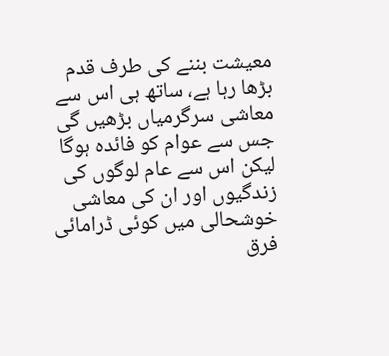معیشت بننے کی طرف قدم بڑھا رہا ہے، ساتھ ہی اس سے معاشی سرگرمیاں بڑھیں گی جس سے عوام کو فائدہ ہوگا لیکن اس سے عام لوگوں کی زندگیوں اور ان کی معاشی خوشحالی میں کوئی ڈرامائی فرق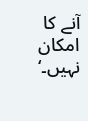آنے کا امکان نہیں۔‘